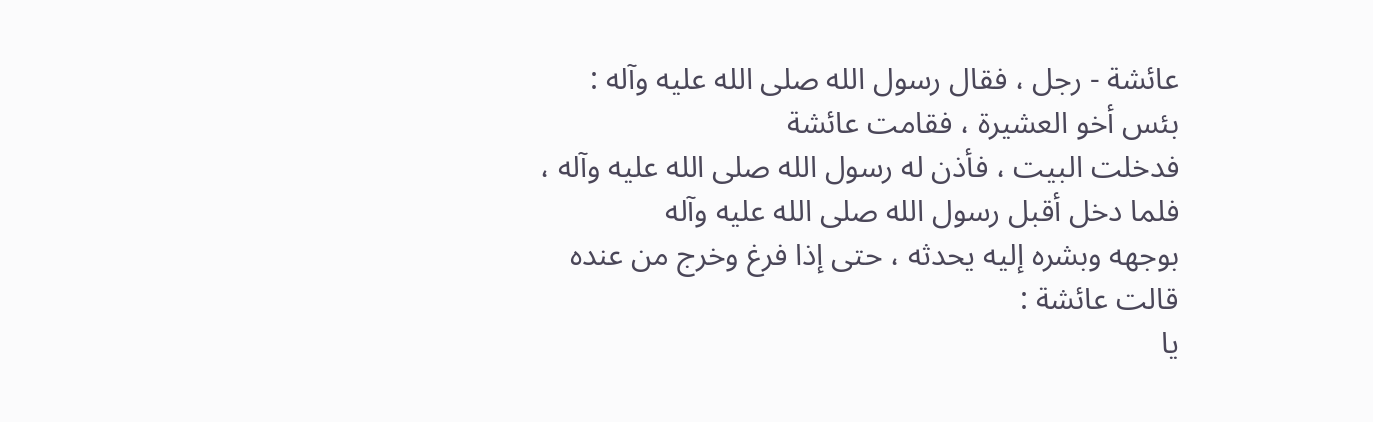عائشة - رجل ، فقال رسول الله صلى الله عليه وآله : بئس أخو العشيرة ، فقامت عائشة
فدخلت البيت ، فأذن له رسول الله صلى الله عليه وآله ، فلما دخل أقبل رسول الله صلى الله عليه وآله
بوجهه وبشره إليه يحدثه ، حتى إذا فرغ وخرج من عنده قالت عائشة :
يا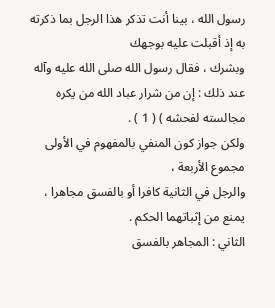رسول الله ، بينا أنت تذكر هذا الرجل بما ذكرته به إذ أقبلت عليه بوجهك
وبشرك ، فقال رسول الله صلى الله عليه وآله عند ذلك : إن من شرار عباد الله من يكره
مجالسته لفحشه ) ( 1 ) .
ولكن جواز كون المنفي بالمفهوم في الأولى مجموع الأربعة ،
والرجل في الثانية كافرا أو بالفسق مجاهرا ، يمنع من إثباتهما الحكم .
الثاني : المجاهر بالفسق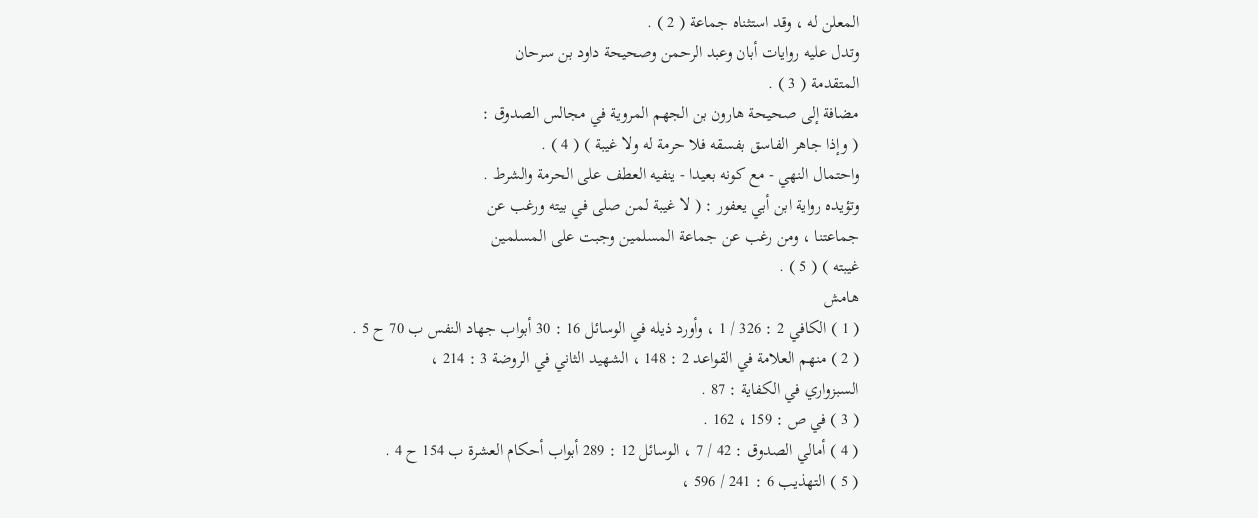المعلن له ، وقد استثناه جماعة ( 2 ) .
وتدل عليه روايات أبان وعبد الرحمن وصحيحة داود بن سرحان
المتقدمة ( 3 ) .
مضافة إلى صحيحة هارون بن الجهم المروية في مجالس الصدوق :
( وإذا جاهر الفاسق بفسقه فلا حرمة له ولا غيبة ) ( 4 ) .
واحتمال النهي - مع كونه بعيدا - ينفيه العطف على الحرمة والشرط .
وتؤيده رواية ابن أبي يعفور : ( لا غيبة لمن صلى في بيته ورغب عن
جماعتنا ، ومن رغب عن جماعة المسلمين وجبت على المسلمين
غيبته ) ( 5 ) .
هامش
( 1 ) الكافي 2 : 326 / 1 ، وأورد ذيله في الوسائل 16 : 30 أبواب جهاد النفس ب 70 ح 5 .
( 2 ) منهم العلامة في القواعد 2 : 148 ، الشهيد الثاني في الروضة 3 : 214 ،
السبزواري في الكفاية : 87 .
( 3 ) في ص : 159 ، 162 .
( 4 ) أمالي الصدوق : 42 / 7 ، الوسائل 12 : 289 أبواب أحكام العشرة ب 154 ح 4 .
( 5 ) التهذيب 6 : 241 / 596 ،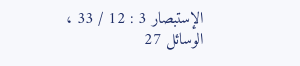الإستبصار 3 : 12 / 33 ، الوسائل 27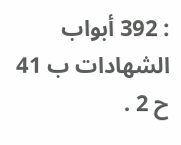: 392 أبواب
الشهادات ب 41 ح 2 .